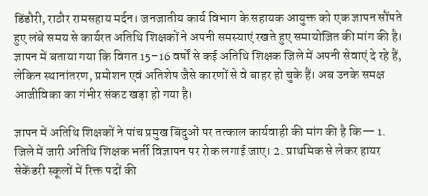डिंडौरी, राठौर रामसहाय मर्दन। जनजातीय कार्य विभाग के सहायक आयुक्त को एक ज्ञापन सौंपते हुए लंबे समय से कार्यरत अतिथि शिक्षकों ने अपनी समस्याएं रखते हुए समायोजित की मांग की है। ज्ञापन में बताया गया कि विगत 15–16 वर्षों से कई अतिथि शिक्षक जिले में अपनी सेवाएं दे रहे हैं, लेकिन स्थानांतरण, प्रमोशन एवं अतिशेष जैसे कारणों से वे बाहर हो चुके हैं। अब उनके समक्ष आजीविका का गंभीर संकट खड़ा हो गया है।

ज्ञापन में अतिथि शिक्षकों ने पांच प्रमुख बिंदुओं पर तत्काल कार्यवाही की मांग की है कि— 1. जिले में जारी अतिथि शिक्षक भर्ती विज्ञापन पर रोक लगाई जाए। 2. प्राथमिक से लेकर हायर सेकेंडरी स्कूलों में रिक्त पदों की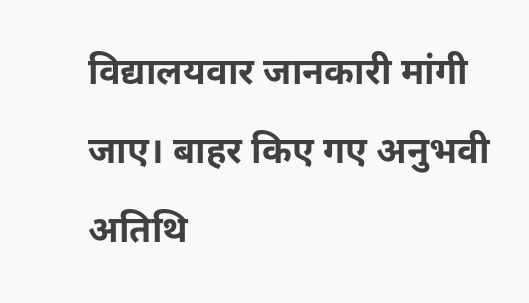विद्यालयवार जानकारी मांगी जाए। बाहर किए गए अनुभवी अतिथि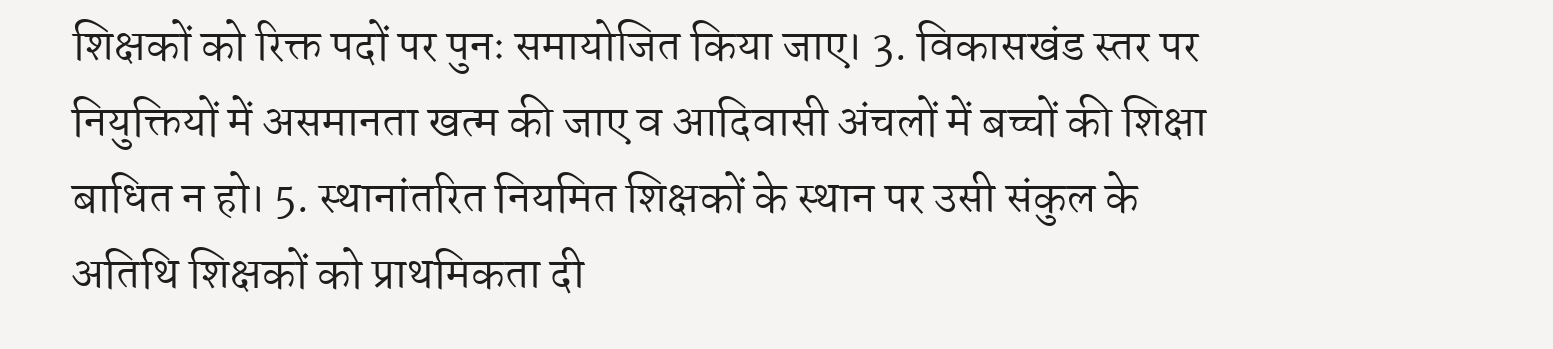शिक्षकों को रिक्त पदों पर पुनः समायोजित किया जाए। 3. विकासखंड स्तर पर नियुक्तियों में असमानता खत्म की जाए व आदिवासी अंचलों में बच्चों की शिक्षा बाधित न हो। 5. स्थानांतरित नियमित शिक्षकों के स्थान पर उसी संकुल के अतिथि शिक्षकों को प्राथमिकता दी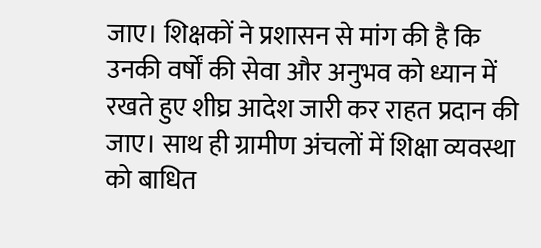जाए। शिक्षकों ने प्रशासन से मांग की है कि उनकी वर्षों की सेवा और अनुभव को ध्यान में रखते हुए शीघ्र आदेश जारी कर राहत प्रदान की जाए। साथ ही ग्रामीण अंचलों में शिक्षा व्यवस्था को बाधित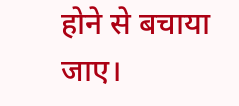होने से बचाया जाए।